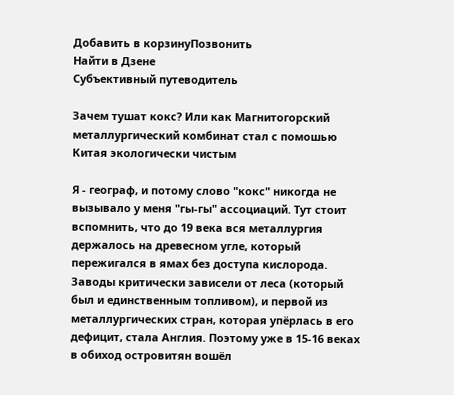Добавить в корзинуПозвонить
Найти в Дзене
Субъективный путеводитель

Зачем тушат кокс? Или как Магнитогорский металлургический комбинат стал с помошью Китая экологически чистым

Я - географ, и потому слово "кокс" никогда не вызывало у меня "гы-гы" ассоциаций. Тут стоит вспомнить, что до 19 века вся металлургия держалось на древесном угле, который пережигался в ямах без доступа кислорода. Заводы критически зависели от леса (который был и единственным топливом), и первой из металлургических стран, которая упёрлась в его дефицит, стала Англия. Поэтому уже в 15-16 веках в обиход островитян вошёл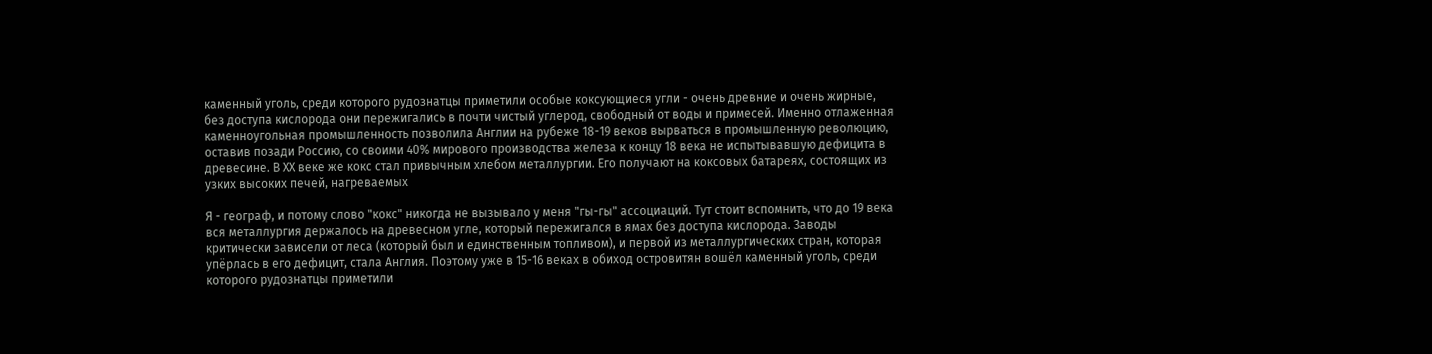каменный уголь, среди которого рудознатцы приметили особые коксующиеся угли - очень древние и очень жирные, без доступа кислорода они пережигались в почти чистый углерод, свободный от воды и примесей. Именно отлаженная каменноугольная промышленность позволила Англии на рубеже 18-19 веков вырваться в промышленную революцию, оставив позади Россию, со своими 40% мирового производства железа к концу 18 века не испытывавшую дефицита в древесине. В ХХ веке же кокс стал привычным хлебом металлургии. Его получают на коксовых батареях, состоящих из узких высоких печей, нагреваемых

Я - географ, и потому слово "кокс" никогда не вызывало у меня "гы-гы" ассоциаций. Тут стоит вспомнить, что до 19 века вся металлургия держалось на древесном угле, который пережигался в ямах без доступа кислорода. Заводы критически зависели от леса (который был и единственным топливом), и первой из металлургических стран, которая упёрлась в его дефицит, стала Англия. Поэтому уже в 15-16 веках в обиход островитян вошёл каменный уголь, среди которого рудознатцы приметили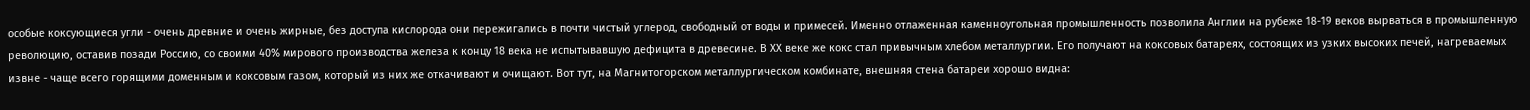особые коксующиеся угли - очень древние и очень жирные, без доступа кислорода они пережигались в почти чистый углерод, свободный от воды и примесей. Именно отлаженная каменноугольная промышленность позволила Англии на рубеже 18-19 веков вырваться в промышленную революцию, оставив позади Россию, со своими 40% мирового производства железа к концу 18 века не испытывавшую дефицита в древесине. В ХХ веке же кокс стал привычным хлебом металлургии. Его получают на коксовых батареях, состоящих из узких высоких печей, нагреваемых извне - чаще всего горящими доменным и коксовым газом, который из них же откачивают и очищают. Вот тут, на Магнитогорском металлургическом комбинате, внешняя стена батареи хорошо видна: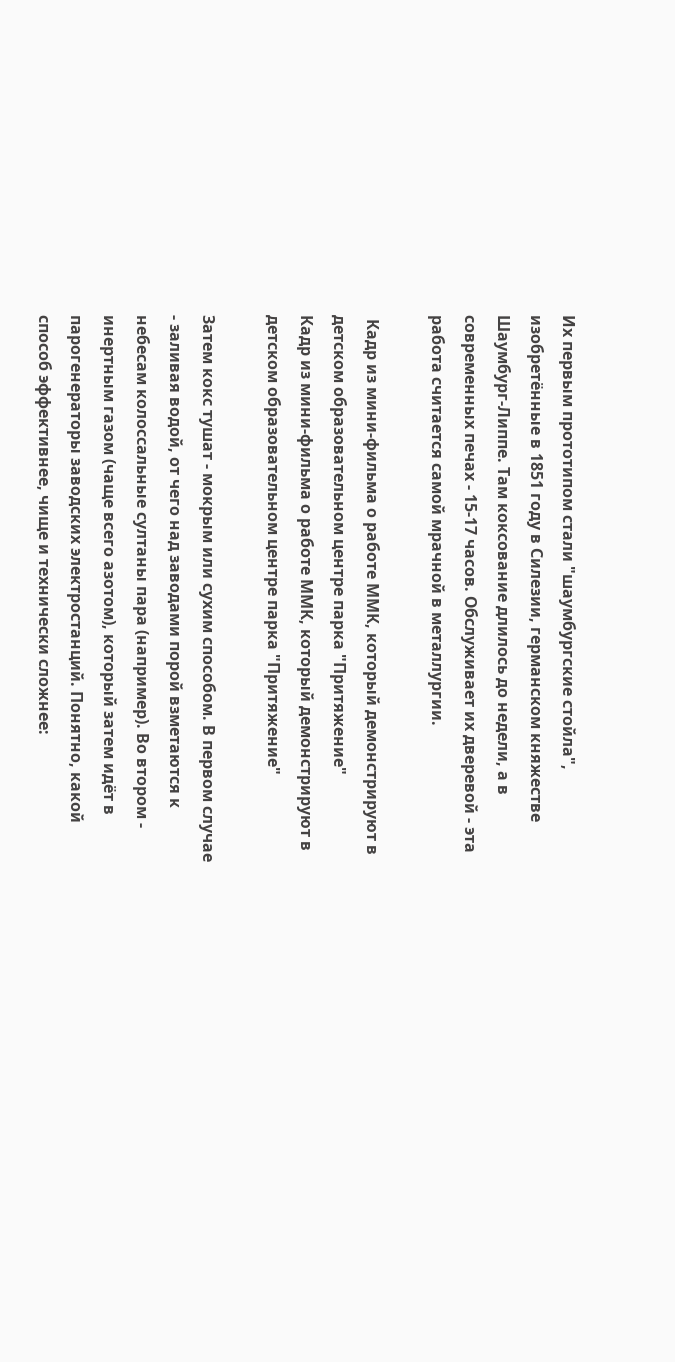Их первым прототипом стали "шаумбургские стойла", изобретённые в 1851 году в Силезии, германском княжестве Шаумбург-Липпе. Там коксование длилось до недели, а в современных печах - 15-17 часов. Обслуживает их дверевой - эта работа считается самой мрачной в металлургии.

 Кадр из мини-фильма о работе ММК, который демонстрируют в детском образовательном центре парка "Притяжение"
Кадр из мини-фильма о работе ММК, который демонстрируют в детском образовательном центре парка "Притяжение"

Затем кокс тушат - мокрым или сухим способом. В первом случае - заливая водой, от чего над заводами порой взметаются к небесам колоссальные султаны пара (например). Во втором - инертным газом (чаще всего азотом), который затем идёт в парогенераторы заводских электростанций. Понятно, какой способ эффективнее, чище и технически сложнее: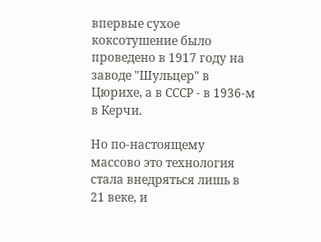впервые сухое коксотушение было проведено в 1917 году на заводе "Шульцер" в Цюрихе, а в СССР - в 1936-м в Керчи.

Но по-настоящему массово это технология стала внедряться лишь в 21 веке, и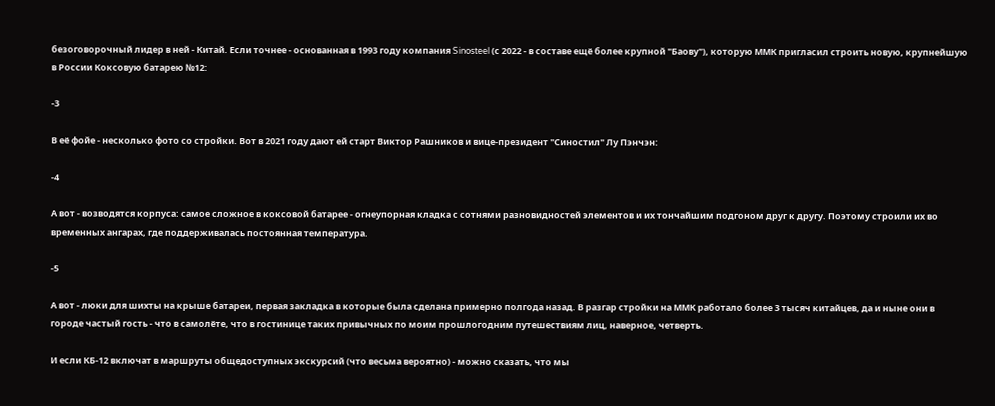безоговорочный лидер в ней - Китай. Если точнее - основанная в 1993 году компания Sinosteel (с 2022 - в составе ещё более крупной "Баову"), которую ММК пригласил строить новую, крупнейшую в России Коксовую батарею №12:

-3

В её фойе - несколько фото со стройки. Вот в 2021 году дают ей старт Виктор Рашников и вице-президент "Синостил" Лу Пэнчэн:

-4

А вот - возводятся корпуса: самое сложное в коксовой батарее - огнеупорная кладка с сотнями разновидностей элементов и их тончайшим подгоном друг к другу. Поэтому строили их во временных ангарах, где поддерживалась постоянная температура.

-5

А вот - люки для шихты на крыше батареи, первая закладка в которые была сделана примерно полгода назад. В разгар стройки на ММК работало более 3 тысяч китайцев, да и ныне они в городе частый гость - что в самолёте, что в гостинице таких привычных по моим прошлогодним путешествиям лиц, наверное, четверть.

И если КБ-12 включат в маршруты общедоступных экскурсий (что весьма вероятно) - можно сказать, что мы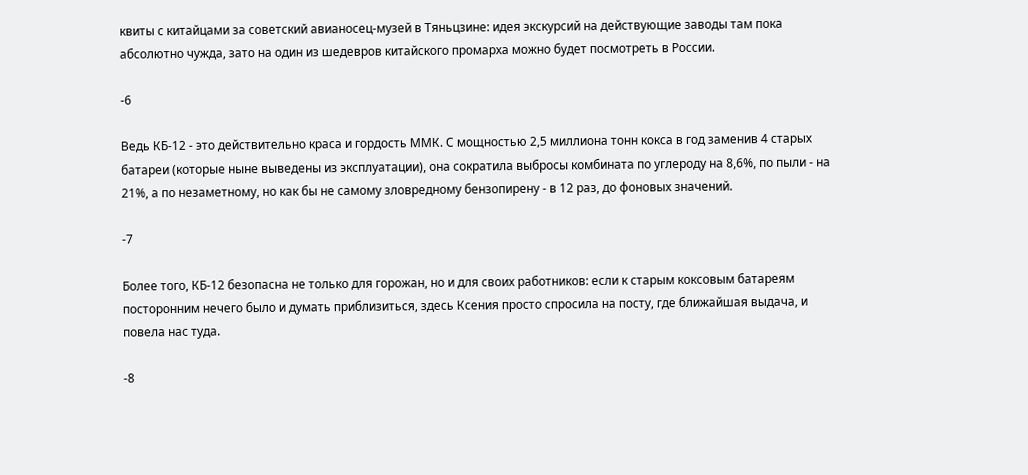квиты с китайцами за советский авианосец-музей в Тяньцзине: идея экскурсий на действующие заводы там пока абсолютно чужда, зато на один из шедевров китайского промарха можно будет посмотреть в России.

-6

Ведь КБ-12 - это действительно краса и гордость ММК. С мощностью 2,5 миллиона тонн кокса в год заменив 4 старых батареи (которые ныне выведены из эксплуатации), она сократила выбросы комбината по углероду на 8,6%, по пыли - на 21%, а по незаметному, но как бы не самому зловредному бензопирену - в 12 раз, до фоновых значений.

-7

Более того, КБ-12 безопасна не только для горожан, но и для своих работников: если к старым коксовым батареям посторонним нечего было и думать приблизиться, здесь Ксения просто спросила на посту, где ближайшая выдача, и повела нас туда.

-8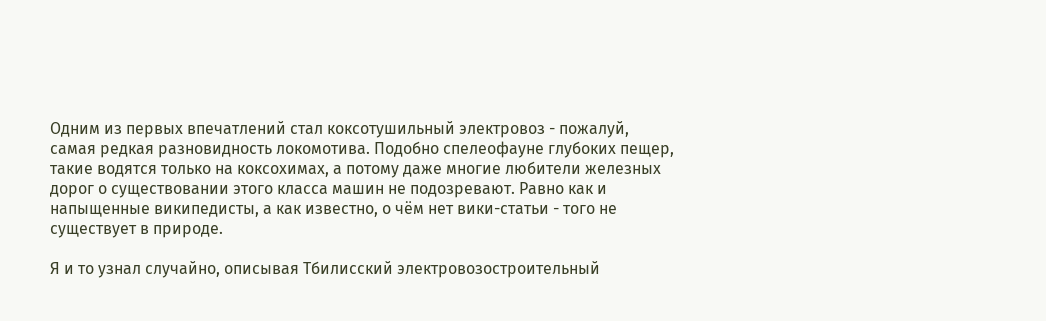Одним из первых впечатлений стал коксотушильный электровоз - пожалуй, самая редкая разновидность локомотива. Подобно спелеофауне глубоких пещер, такие водятся только на коксохимах, а потому даже многие любители железных дорог о существовании этого класса машин не подозревают. Равно как и напыщенные википедисты, а как известно, о чём нет вики-статьи - того не существует в природе.

Я и то узнал случайно, описывая Тбилисский электровозостроительный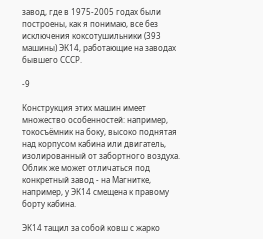завод, где в 1975-2005 годах были построены, как я понимаю, все без исключения коксотушильники (393 машины) ЭК14, работающие на заводах бывшего СССР.

-9

Конструкция этих машин имеет множество особенностей: например, токосъёмник на боку, высоко поднятая над корпусом кабина или двигатель, изолированный от забортного воздуха. Облик же может отличаться под конкретный завод - на Магнитке, например, у ЭК14 смещена к правому борту кабина.

ЭК14 тащил за собой ковш с жарко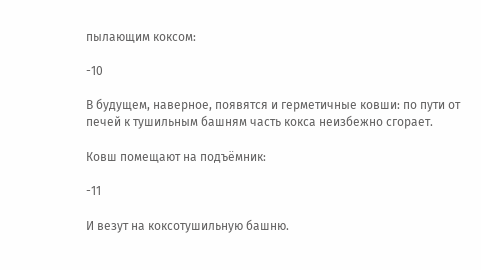пылающим коксом:

-10

В будущем, наверное, появятся и герметичные ковши: по пути от печей к тушильным башням часть кокса неизбежно сгорает.

Ковш помещают на подъёмник:

-11

И везут на коксотушильную башню.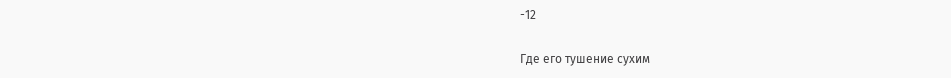-12

Где его тушение сухим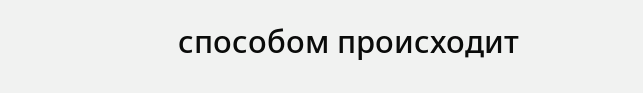способом происходит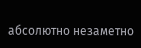абсолютно незаметно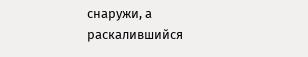снаружи, а раскалившийся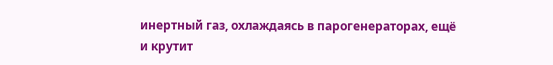инертный газ, охлаждаясь в парогенераторах, ещё и крутит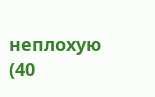неплохую (40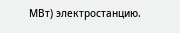МВт) электростанцию.